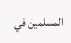المسلمين في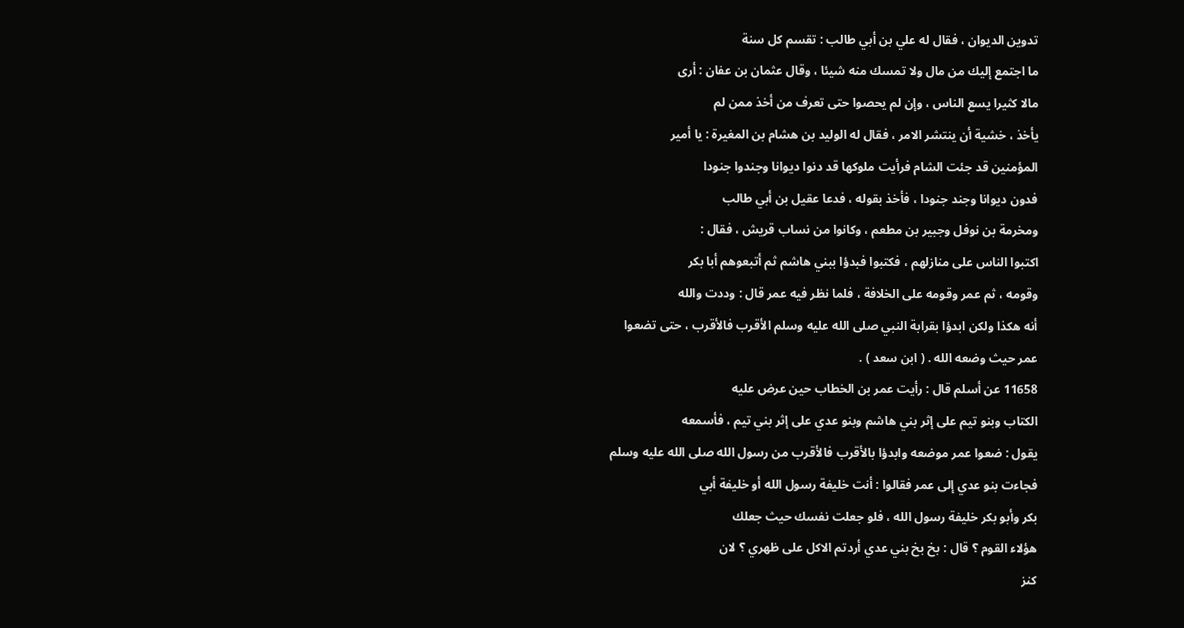تدوين الديوان ، فقال له علي بن أبي طالب : تقسم كل سنة
ما اجتمع إليك من مال ولا تمسك منه شيئا ، وقال عثمان بن عفان : أرى
مالا كثيرا يسع الناس ، وإن لم يحصوا حتى تعرف من أخذ ممن لم
يأخذ ، خشية أن ينتشر الامر ، فقال له الوليد بن هشام بن المغيرة : يا أمير
المؤمنين قد جئت الشام فرأيت ملوكها قد دنوا ديوانا وجندوا جنودا
فدون ديوانا وجند جنودا ، فأخذ بقوله ، فدعا عقيل بن أبي طالب
ومخرمة بن نوفل وجبير بن مطعم ، وكانوا من نساب قريش ، فقال :
اكتبوا الناس على منازلهم ، فكتبوا فبدؤا ببني هاشم ثم أتبعوهم أبا بكر
وقومه ، ثم عمر وقومه على الخلافة ، فلما نظر فيه عمر قال : وددت والله
أنه هكذا ولكن ابدؤا بقرابة النبي صلى الله عليه وسلم الأقرب فالأقرب ، حتى تضعوا
عمر حيث وضعه الله . ( ابن سعد ) .
11658 عن أسلم قال : رأيت عمر بن الخطاب حين عرض عليه
الكتاب وبنو تيم على إثر بني هاشم وبنو عدي على إثر بني تيم ، فأسمعه
يقول : ضعوا عمر موضعه وابدؤا بالأقرب فالأقرب من رسول الله صلى الله عليه وسلم
فجاءت بنو عدي إلى عمر فقالوا : أنت خليفة رسول الله أو خليفة أبي
بكر وأبو بكر خليفة رسول الله ، فلو جعلت نفسك حيث جعلك
هؤلاء القوم ؟ قال : بخ بخ بني عدي أردتم الاكل على ظهري ؟ لان
كنز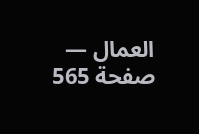العمال — صفحة 565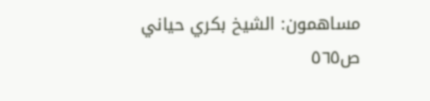مساهمون: الشيخ بكري حياني
ص٥٦٥